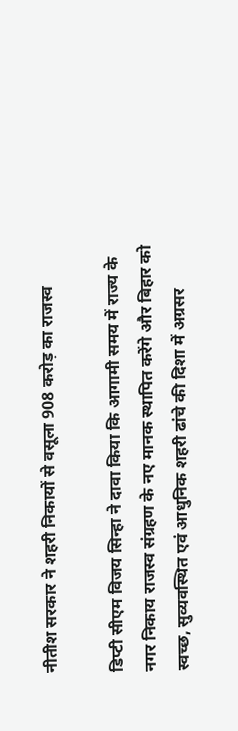नीतीश सरकार ने शहरी निकायों से वसूला 908 करोड़ का राजस्व

डिप्टी सीएम विजय सिन्हा ने दावा किया कि आगामी समय में राज्य के नगर निकाय राजस्व संग्रहण के नए मानक स्थापित करेंगे और बिहार को स्वच्छ, सुव्यवस्थित एवं आधुनिक शहरी ढांचे की दिशा में अग्रसर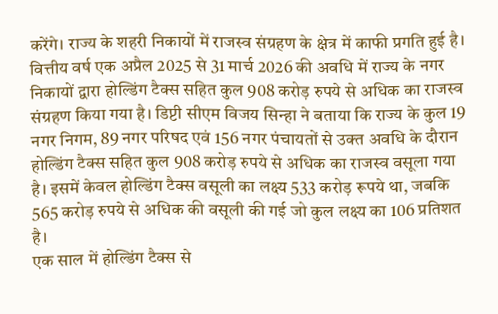करेंगे। राज्य के शहरी निकायों में राजस्व संग्रहण के क्षेत्र में काफी प्रगति हुई है।
वित्तीय वर्ष एक अप्रैल 2025 से 31 मार्च 2026 की अवधि में राज्य के नगर निकायों द्वारा होल्डिंग टैक्स सहित कुल 908 करोड़ रुपये से अधिक का राजस्व संग्रहण किया गया है। डिप्टी सीएम विजय सिन्हा ने बताया कि राज्य के कुल 19 नगर निगम, 89 नगर परिषद एवं 156 नगर पंचायतों से उक्त अवधि के दौरान होल्डिंग टैक्स सहित कुल 908 करोड़ रुपये से अधिक का राजस्व वसूला गया है। इसमें केवल होल्डिंग टैक्स वसूली का लक्ष्य 533 करोड़ रूपये था, जबकि 565 करोड़ रुपये से अधिक की वसूली की गई जो कुल लक्ष्य का 106 प्रतिशत है।
एक साल में होल्डिंग टैक्स से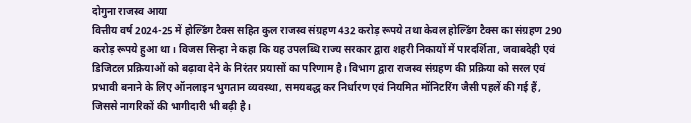दोगुना राजस्व आया
वित्तीय वर्ष 2024-25 में होल्डिंग टैक्स सहित कुल राजस्व संग्रहण 432 करोड़ रूपये तथा केवल होल्डिंग टैक्स का संग्रहण 290 करोड़ रूपये हुआ था। विजस सिन्हा ने कहा कि यह उपलब्धि राज्य सरकार द्वारा शहरी निकायों में पारदर्शिता, जवाबदेही एवं डिजिटल प्रक्रियाओं को बढ़ावा देने के निरंतर प्रयासों का परिणाम है। विभाग द्वारा राजस्व संग्रहण की प्रक्रिया को सरल एवं प्रभावी बनाने के लिए ऑनलाइन भुगतान व्यवस्था, समयबद्ध कर निर्धारण एवं नियमित मॉनिटरिंग जैसी पहलें की गई हैं, जिससे नागरिकों की भागीदारी भी बढ़ी है।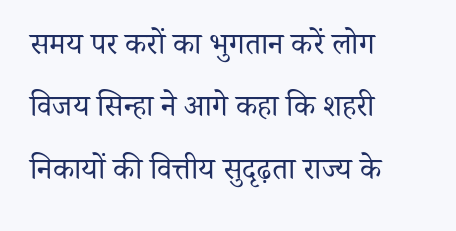समय पर करों का भुगतान करें लोग
विजय सिन्हा ने आगे कहा कि शहरी निकायों की वित्तीय सुदृढ़ता राज्य के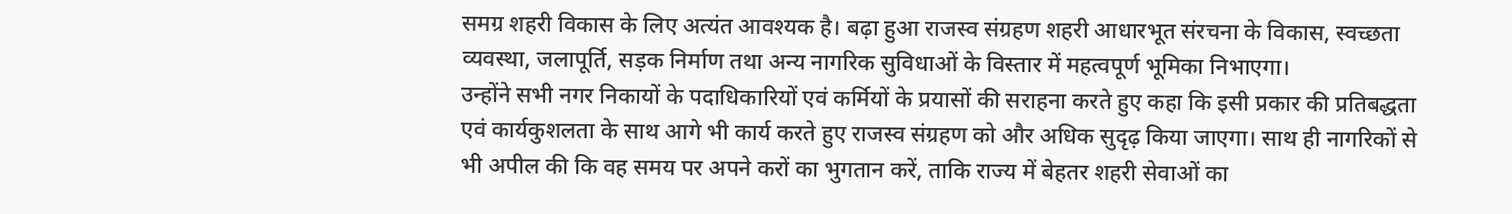समग्र शहरी विकास के लिए अत्यंत आवश्यक है। बढ़ा हुआ राजस्व संग्रहण शहरी आधारभूत संरचना के विकास, स्वच्छता व्यवस्था, जलापूर्ति, सड़क निर्माण तथा अन्य नागरिक सुविधाओं के विस्तार में महत्वपूर्ण भूमिका निभाएगा।
उन्होंने सभी नगर निकायों के पदाधिकारियों एवं कर्मियों के प्रयासों की सराहना करते हुए कहा कि इसी प्रकार की प्रतिबद्धता एवं कार्यकुशलता के साथ आगे भी कार्य करते हुए राजस्व संग्रहण को और अधिक सुदृढ़ किया जाएगा। साथ ही नागरिकों से भी अपील की कि वह समय पर अपने करों का भुगतान करें, ताकि राज्य में बेहतर शहरी सेवाओं का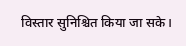विस्तार सुनिश्चित किया जा सके।